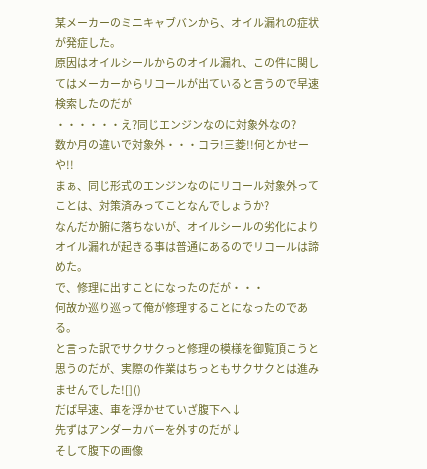某メーカーのミニキャブバンから、オイル漏れの症状が発症した。
原因はオイルシールからのオイル漏れ、この件に関してはメーカーからリコールが出ていると言うので早速検索したのだが
・・・・・・え?同じエンジンなのに対象外なの?
数か月の違いで対象外・・・コラ!三菱!!何とかせーや!!
まぁ、同じ形式のエンジンなのにリコール対象外ってことは、対策済みってことなんでしょうか?
なんだか腑に落ちないが、オイルシールの劣化によりオイル漏れが起きる事は普通にあるのでリコールは諦めた。
で、修理に出すことになったのだが・・・
何故か巡り巡って俺が修理することになったのである。
と言った訳でサクサクっと修理の模様を御覧頂こうと思うのだが、実際の作業はちっともサクサクとは進みませんでした![]()
だば早速、車を浮かせていざ腹下へ↓
先ずはアンダーカバーを外すのだが↓
そして腹下の画像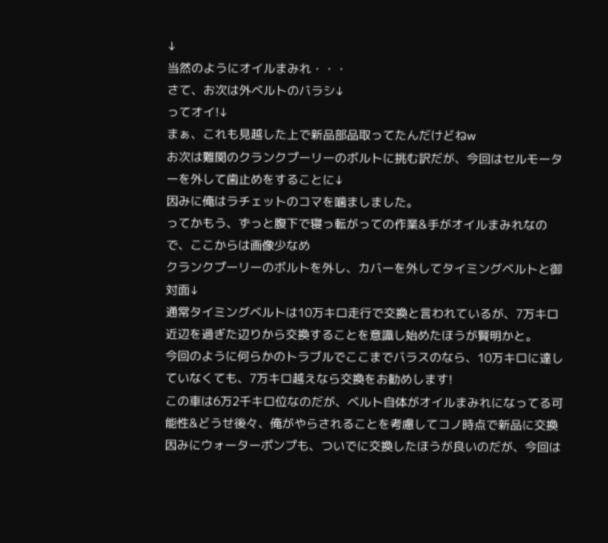↓
当然のようにオイルまみれ・・・
さて、お次は外ベルトのバラシ↓
ってオイ!↓
まぁ、これも見越した上で新品部品取ってたんだけどねw
お次は難関のクランクプーリーのボルトに挑む訳だが、今回はセルモーターを外して歯止めをすることに↓
因みに俺はラチェットのコマを噛ましました。
ってかもう、ずっと腹下で寝っ転がっての作業&手がオイルまみれなので、ここからは画像少なめ
クランクプーリーのボルトを外し、カバーを外してタイミングベルトと御対面↓
通常タイミングベルトは10万キロ走行で交換と言われているが、7万キロ近辺を過ぎた辺りから交換することを意識し始めたほうが賢明かと。
今回のように何らかのトラブルでここまでバラスのなら、10万キロに達していなくても、7万キロ越えなら交換をお勧めします!
この車は6万2千キロ位なのだが、ベルト自体がオイルまみれになってる可能性&どうせ後々、俺がやらされることを考慮してコノ時点で新品に交換
因みにウォーターポンプも、ついでに交換したほうが良いのだが、今回は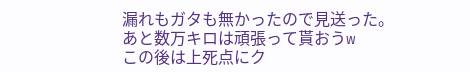漏れもガタも無かったので見送った。
あと数万キロは頑張って貰おうw
この後は上死点にク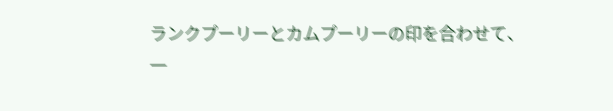ランクプーリーとカムプーリーの印を合わせて、一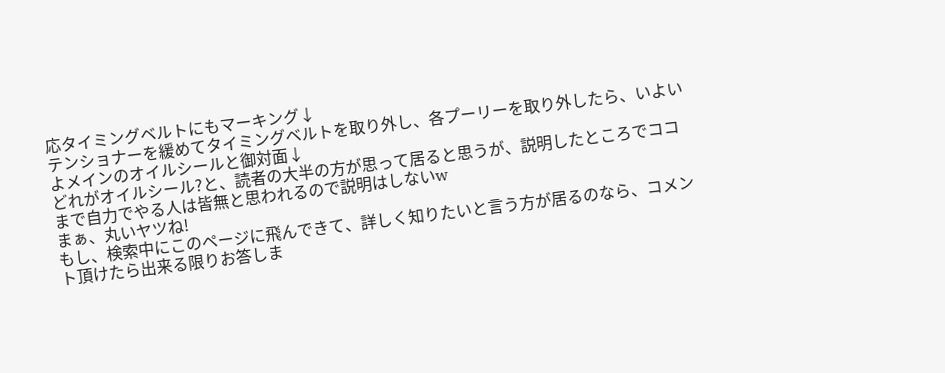応タイミングベルトにもマーキング↓
テンショナーを緩めてタイミングベルトを取り外し、各プーリーを取り外したら、いよいよメインのオイルシールと御対面↓
どれがオイルシール?と、読者の大半の方が思って居ると思うが、説明したところでココまで自力でやる人は皆無と思われるので説明はしないw
まぁ、丸いヤツね!
もし、検索中にこのページに飛んできて、詳しく知りたいと言う方が居るのなら、コメント頂けたら出来る限りお答しま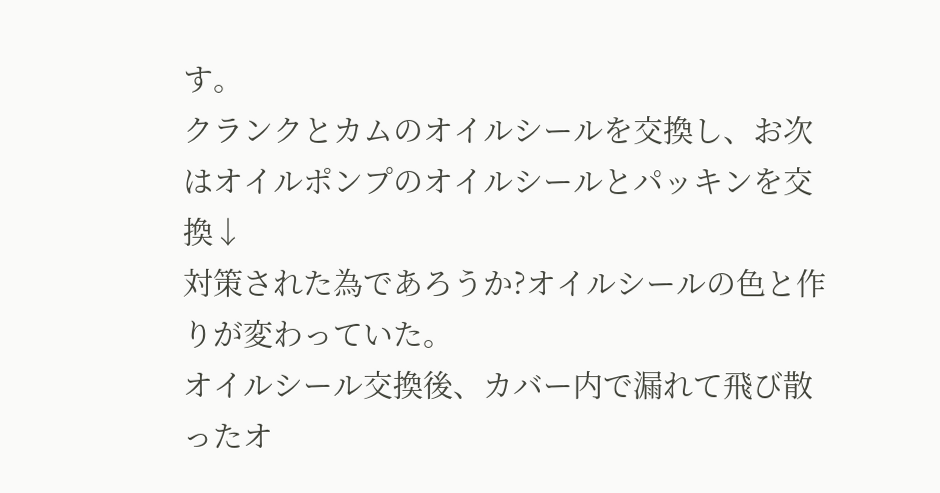す。
クランクとカムのオイルシールを交換し、お次はオイルポンプのオイルシールとパッキンを交換↓
対策された為であろうか?オイルシールの色と作りが変わっていた。
オイルシール交換後、カバー内で漏れて飛び散ったオ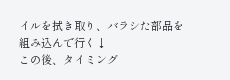イルを拭き取り、バラシた部品を組み込んで行く↓
この後、タイミング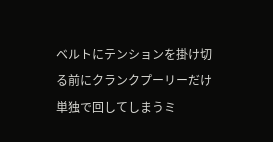ベルトにテンションを掛け切る前にクランクプーリーだけ単独で回してしまうミ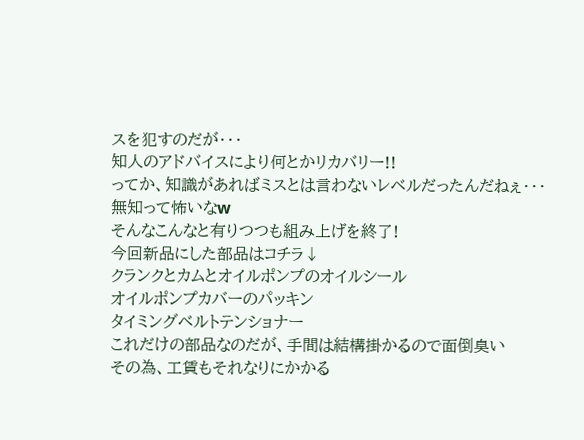スを犯すのだが・・・
知人のアドバイスにより何とかリカバリー!!
ってか、知識があればミスとは言わないレベルだったんだねぇ・・・
無知って怖いなw
そんなこんなと有りつつも組み上げを終了!
今回新品にした部品はコチラ↓
クランクとカムとオイルポンプのオイルシール
オイルポンプカバーのパッキン
タイミングベルトテンショナー
これだけの部品なのだが、手間は結構掛かるので面倒臭い
その為、工賃もそれなりにかかる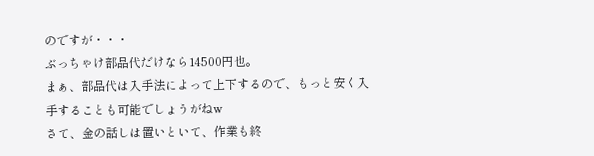のですが・・・
ぶっちゃけ部品代だけなら14500円也。
まぁ、部品代は入手法によって上下するので、もっと安く入手することも可能でしょうがねw
さて、金の話しは置いといて、作業も終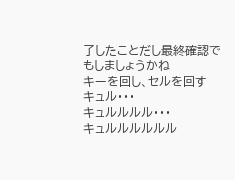了したことだし最終確認でもしましょうかね
キーを回し、セルを回す
キュル・・・
キュルルルル・・・
キュルルルルルル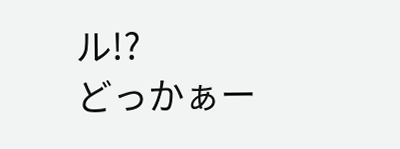ル!?
どっかぁー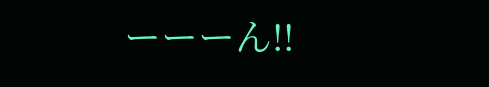ーーーん!!